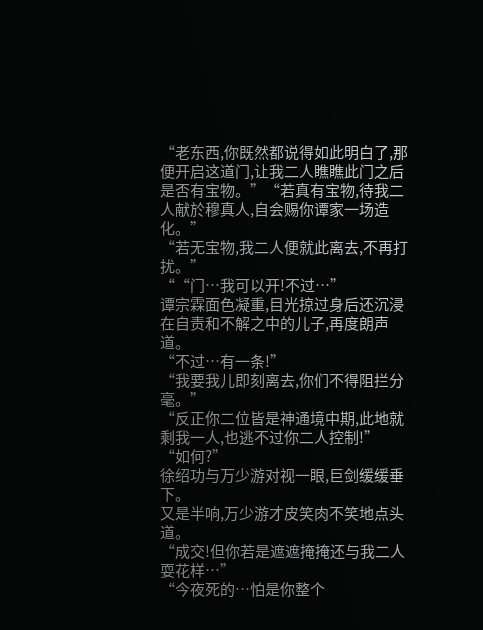“老东西,你既然都说得如此明白了,那便开启这道门,让我二人瞧瞧此门之后是否有宝物。”“若真有宝物,待我二人献於穆真人,自会赐你谭家一场造化。”
“若无宝物,我二人便就此离去,不再打扰。”
““门…我可以开!不过…”
谭宗霖面色凝重,目光掠过身后还沉浸在自责和不解之中的儿子,再度朗声道。
“不过…有一条!”
“我要我儿即刻离去,你们不得阻拦分毫。”
“反正你二位皆是神通境中期,此地就剩我一人,也逃不过你二人控制!”
“如何?”
徐绍功与万少游对视一眼,巨剑缓缓垂下。
又是半响,万少游才皮笑肉不笑地点头道。
“成交!但你若是遮遮掩掩还与我二人耍花样…”
“今夜死的…怕是你整个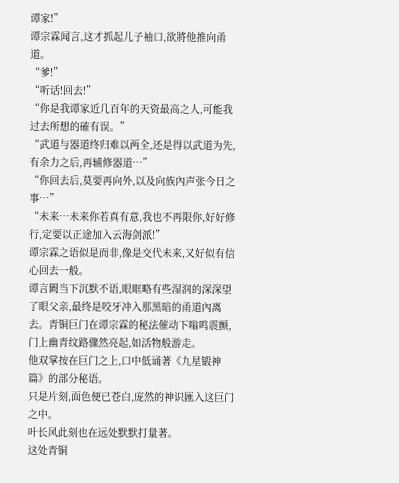谭家!”
谭宗霖闻言,这才抓起儿子袖口,欲將他推向甬道。
“爹!”
“听话!回去!”
“你是我谭家近几百年的天资最高之人,可能我过去所想的確有误。”
“武道与器道终归难以两全,还是得以武道为先,有余力之后,再辅修器道…”
“你回去后,莫要再向外,以及向族內声张今日之事…”
“未来…未来你若真有意,我也不再限你,好好修行,定要以正途加入云海剑派!”
谭宗霖之语似是而非,像是交代未来,又好似有信心回去一般。
谭言闕当下沉默不语,眼眶略有些湿润的深深望了眼父亲,最终是咬牙冲入那黑暗的甬道內离去。青铜巨门在谭宗霖的秘法催动下嗡鸣震颤,门上幽青纹路骤然亮起,如活物般游走。
他双掌按在巨门之上,口中低诵著《九星锻神篇》的部分秘语。
只是片刻,面色便已苍白,庞然的神识匯入这巨门之中。
叶长风此刻也在远处默默打量著。
这处青铜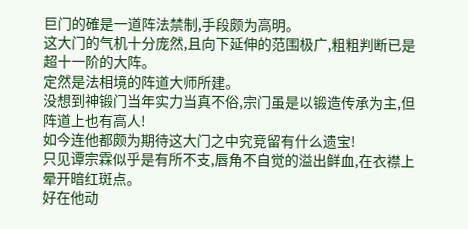巨门的確是一道阵法禁制,手段颇为高明。
这大门的气机十分庞然,且向下延伸的范围极广,粗粗判断已是超十一阶的大阵。
定然是法相境的阵道大师所建。
没想到神锻门当年实力当真不俗,宗门虽是以锻造传承为主,但阵道上也有高人!
如今连他都颇为期待这大门之中究竞留有什么遗宝!
只见谭宗霖似乎是有所不支,唇角不自觉的溢出鲜血,在衣襟上晕开暗红斑点。
好在他动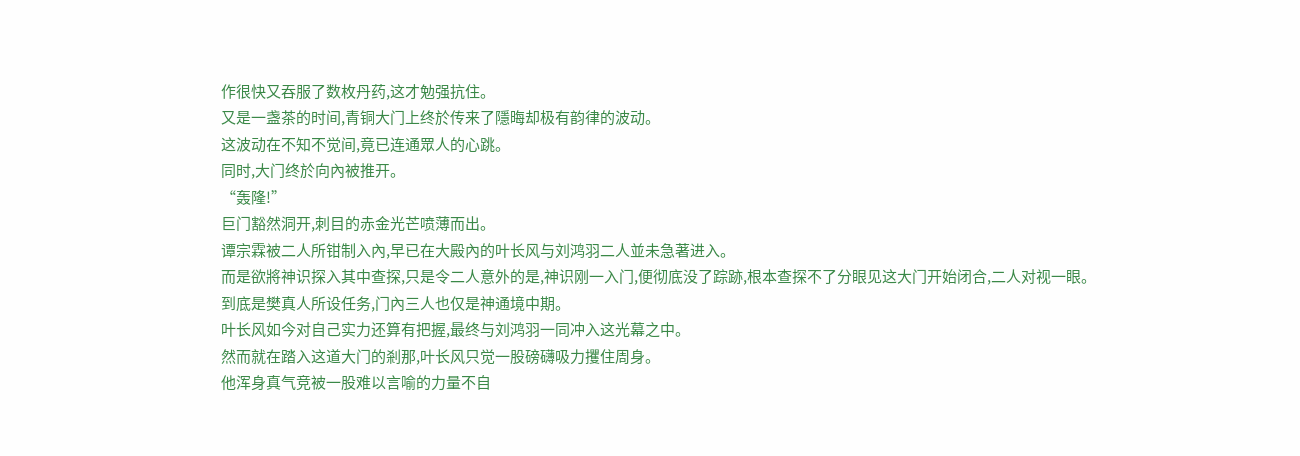作很快又吞服了数枚丹药,这才勉强抗住。
又是一盏茶的时间,青铜大门上终於传来了隱晦却极有韵律的波动。
这波动在不知不觉间,竟已连通眾人的心跳。
同时,大门终於向內被推开。
“轰隆!”
巨门豁然洞开,刺目的赤金光芒喷薄而出。
谭宗霖被二人所钳制入內,早已在大殿內的叶长风与刘鸿羽二人並未急著进入。
而是欲將神识探入其中查探,只是令二人意外的是,神识刚一入门,便彻底没了踪跡,根本查探不了分眼见这大门开始闭合,二人对视一眼。
到底是樊真人所设任务,门內三人也仅是神通境中期。
叶长风如今对自己实力还算有把握,最终与刘鸿羽一同冲入这光幕之中。
然而就在踏入这道大门的剎那,叶长风只觉一股磅礴吸力攫住周身。
他浑身真气竞被一股难以言喻的力量不自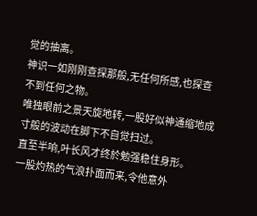觉的抽离。
神识一如刚刚查探那般,无任何所感,也探查不到任何之物。
唯独眼前之景天旋地转,一股好似神通缩地成寸般的波动在脚下不自觉扫过。
直至半响,叶长风才终於勉强稳住身形。
一股灼热的气浪扑面而来,令他意外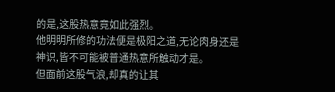的是,这股热意竟如此强烈。
他明明所修的功法便是极阳之道,无论肉身还是神识,皆不可能被普通热意所触动才是。
但面前这股气浪,却真的让其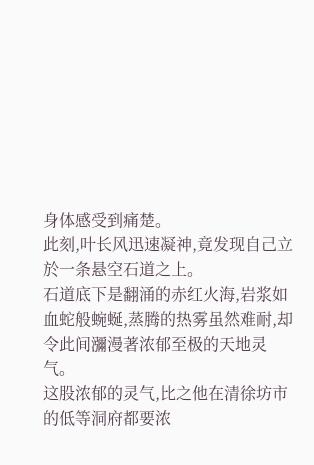身体感受到痛楚。
此刻,叶长风迅速凝神,竟发现自己立於一条悬空石道之上。
石道底下是翻涌的赤红火海,岩浆如血蛇般蜿蜒,蒸腾的热雾虽然难耐,却令此间瀰漫著浓郁至极的天地灵气。
这股浓郁的灵气,比之他在清徐坊市的低等洞府都要浓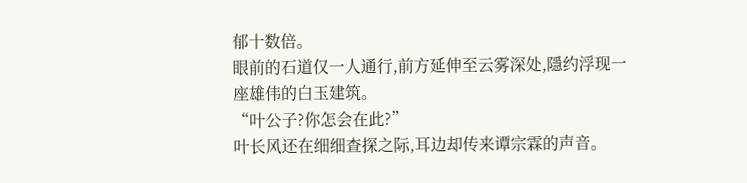郁十数倍。
眼前的石道仅一人通行,前方延伸至云雾深处,隱约浮现一座雄伟的白玉建筑。
“叶公子?你怎会在此?”
叶长风还在细细查探之际,耳边却传来谭宗霖的声音。